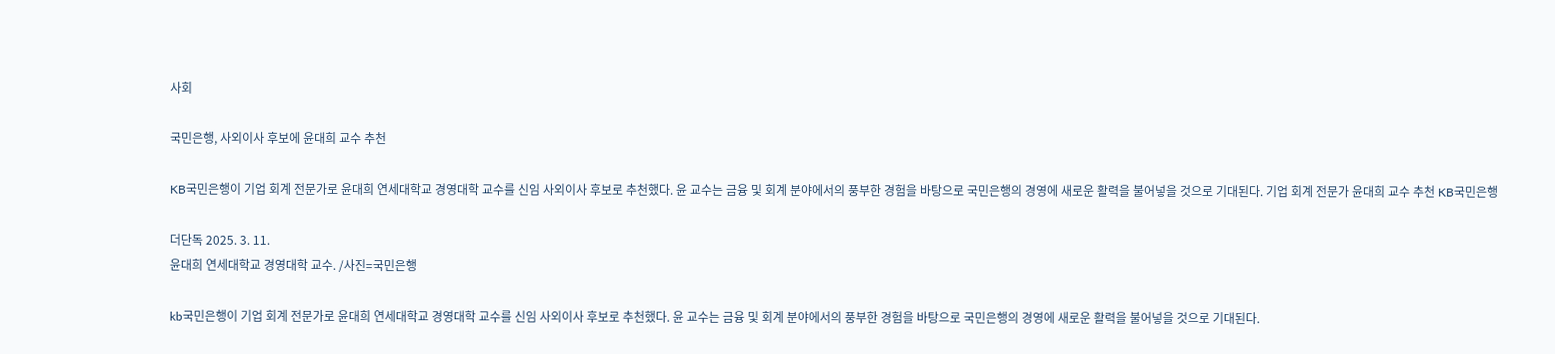사회

국민은행, 사외이사 후보에 윤대희 교수 추천

KB국민은행이 기업 회계 전문가로 윤대희 연세대학교 경영대학 교수를 신임 사외이사 후보로 추천했다. 윤 교수는 금융 및 회계 분야에서의 풍부한 경험을 바탕으로 국민은행의 경영에 새로운 활력을 불어넣을 것으로 기대된다. 기업 회계 전문가 윤대희 교수 추천 KB국민은행

더단독 2025. 3. 11.
윤대희 연세대학교 경영대학 교수. /사진=국민은행

kb국민은행이 기업 회계 전문가로 윤대희 연세대학교 경영대학 교수를 신임 사외이사 후보로 추천했다. 윤 교수는 금융 및 회계 분야에서의 풍부한 경험을 바탕으로 국민은행의 경영에 새로운 활력을 불어넣을 것으로 기대된다.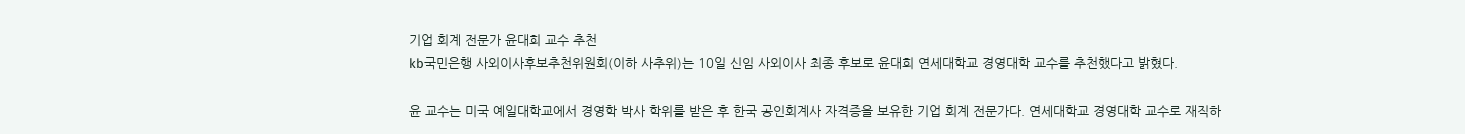기업 회계 전문가 윤대희 교수 추천
kb국민은행 사외이사후보추천위원회(이하 사추위)는 10일 신임 사외이사 최종 후보로 윤대희 연세대학교 경영대학 교수를 추천했다고 밝혔다.

윤 교수는 미국 예일대학교에서 경영학 박사 학위를 받은 후 한국 공인회계사 자격증을 보유한 기업 회계 전문가다. 연세대학교 경영대학 교수로 재직하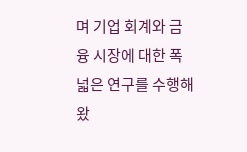며 기업 회계와 금융 시장에 대한 폭넓은 연구를 수행해 왔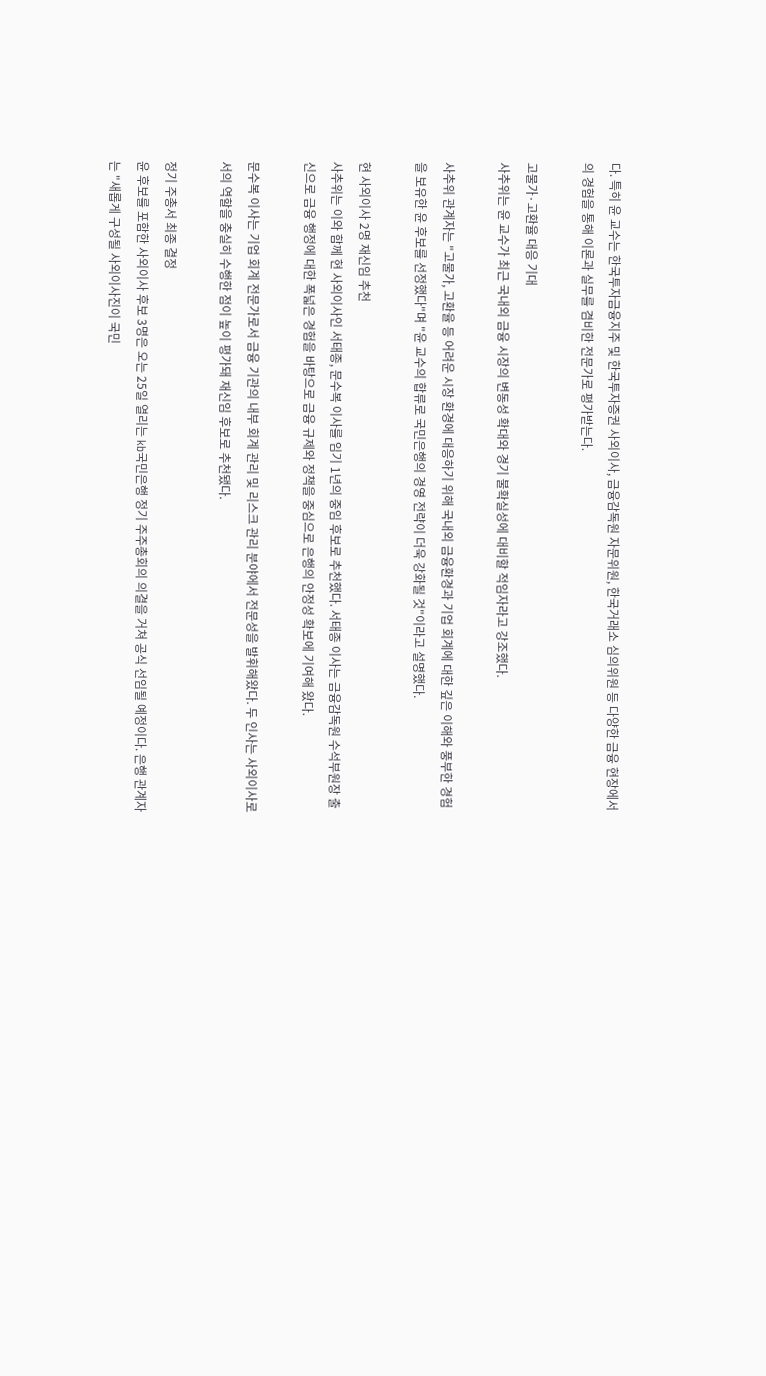다. 특히 윤 교수는 한국투자금융지주 및 한국투자증권 사외이사, 금융감독원 자문위원, 한국거래소 심의위원 등 다양한 금융 현장에서의 경험을 통해 이론과 실무를 겸비한 전문가로 평가받는다.

고물가·고환율 대응 기대
사추위는 윤 교수가 최근 국내외 금융 시장의 변동성 확대와 경기 불확실성에 대비할 적임자라고 강조했다.

사추위 관계자는 "고물가, 고환율 등 어려운 시장 환경에 대응하기 위해 국내외 금융환경과 기업 회계에 대한 깊은 이해와 풍부한 경험을 보유한 윤 후보를 선정했다"며 "윤 교수의 합류로 국민은행의 경영 전략이 더욱 강화될 것"이라고 설명했다.

현 사외이사 2명 재신임 추천
사추위는 이와 함께 현 사외이사인 서태종, 문수복 이사를 임기 1년의 중임 후보로 추천했다. 서태종 이사는 금융감독원 수석부원장 출신으로 금융 행정에 대한 폭넓은 경험을 바탕으로 금융 규제와 정책을 중심으로 은행의 안정성 확보에 기여해 왔다.

문수복 이사는 기업 회계 전문가로서 금융 기관의 내부 회계 관리 및 리스크 관리 분야에서 전문성을 발휘해왔다. 두 인사는 사외이사로서의 역할을 충실히 수행한 점이 높이 평가돼 재신임 후보로 추천됐다.

정기 주총서 최종 결정
윤 후보를 포함한 사외이사 후보 3명은 오는 25일 열리는 kb국민은행 정기 주주총회의 의결을 거쳐 공식 선임될 예정이다. 은행 관계자는 "새롭게 구성될 사외이사진이 국민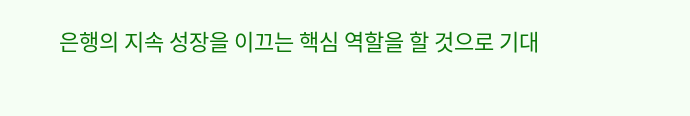은행의 지속 성장을 이끄는 핵심 역할을 할 것으로 기대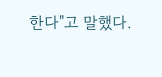한다"고 말했다.